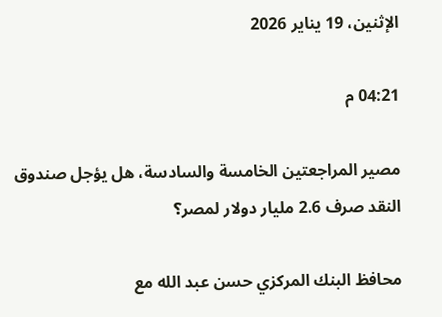الإثنين، 19 يناير 2026

04:21 م

مصير المراجعتين الخامسة والسادسة، هل يؤجل صندوق النقد صرف 2.6 مليار دولار لمصر؟

محافظ البنك المركزي حسن عبد الله مع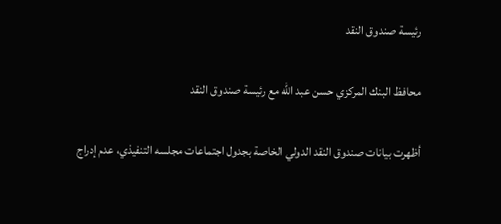رئيسة صندوق النقد

محافظ البنك المركزي حسن عبد الله مع رئيسة صندوق النقد

أظهرت بيانات صندوق النقد الدولي الخاصة بجدول اجتماعات مجلسه التنفيذي، عدم إدراج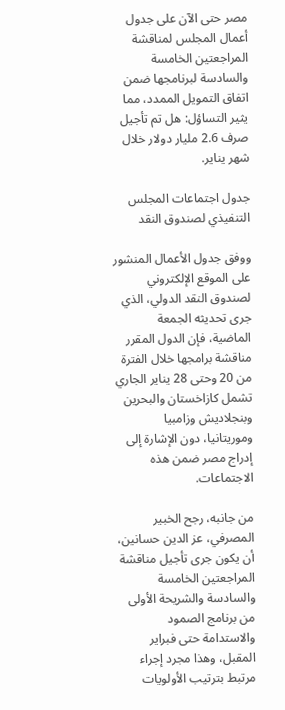مصر حتى الآن على جدول أعمال المجلس لمناقشة المراجعتين الخامسة والسادسة لبرنامجها ضمن اتفاق التمويل الممدد، مما يثير التساؤل: هل تم تأجيل صرف 2.6 مليار دولار خلال شهر يناير.

جدول اجتماعات المجلس التنفيذي لصندوق النقد

ووفق جدول الأعمال المنشور على الموقع الإلكتروني لصندوق النقد الدولي، الذي جرى تحديثه الجمعة الماضية، فإن الدول المقرر مناقشة برامجها خلال الفترة من 20 وحتى 28 يناير الجاري تشمل كازاخستان والبحرين وبنجلاديش وزامبيا وموريتانيا، دون الإشارة إلى إدراج مصر ضمن هذه الاجتماعات.

من جانبه، رجح الخبير المصرفي، عز الدين حسانين، أن يكون جرى تأجيل مناقشة المراجعتين الخامسة والسادسة والشريحة الأولى من برنامج الصمود والاستدامة حتى فبراير المقبل، وهذا مجرد إجراء مرتبط بترتيب الأولويات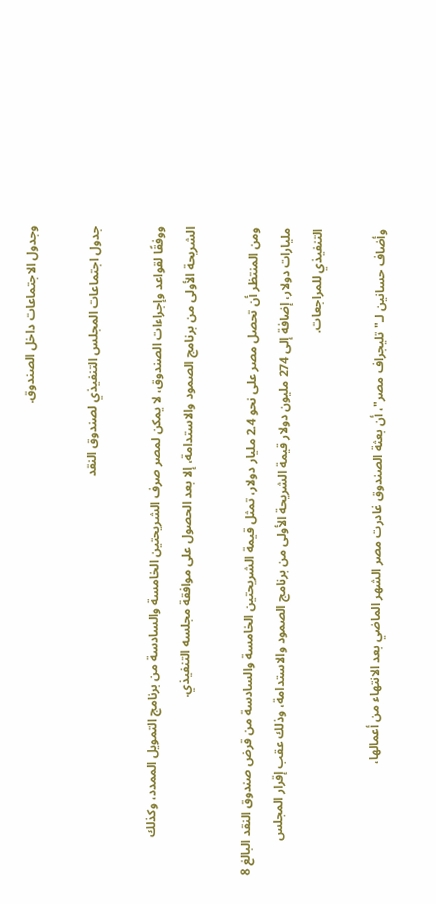وجدول الاجتماعات داخل الصندوق.

جدول اجتماعات المجلس التنفيذي لصندوق النقد

ووفقًا لقواعد وإجراءات الصندوق، لا يمكن لمصر صرف الشريحتين الخامسة والسادسة من برنامج التمويل الممدد، وكذلك الشريحة الأولى من برنامج الصمود والاستدامة، إلا بعد الحصول على موافقة مجلسه التنفيذي.

ومن المنتظر أن تحصل مصر على نحو 2.4 مليار دولار، تمثل قيمة الشريحتين الخامسة والسادسة من قرض صندوق النقد البالغ 8 مليارات دولار، إضافة إلى 274 مليون دولار قيمة الشريحة الأولى من برنامج الصمود والاستدامة، وذلك عقب إقرار المجلس التنفيذي للمراجعات.

وأضاف حسانين لـ"تليجراف مصر"، أن بعثة الصندوق غادرت مصر الشهر الماضي بعد الانتهاء من أعمالها،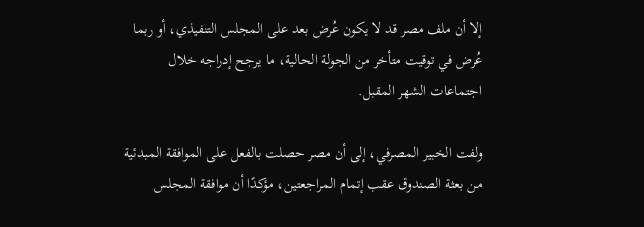إلا أن ملف مصر قد لا يكون عُرض بعد على المجلس التنفيذي، أو ربما عُرض في توقيت متأخر من الجولة الحالية، ما يرجح إدراجه خلال اجتماعات الشهر المقبل.

ولفت الخبير المصرفي، إلى أن مصر حصلت بالفعل على الموافقة المبدئية من بعثة الصندوق عقب إتمام المراجعتين، مؤكدًا أن موافقة المجلس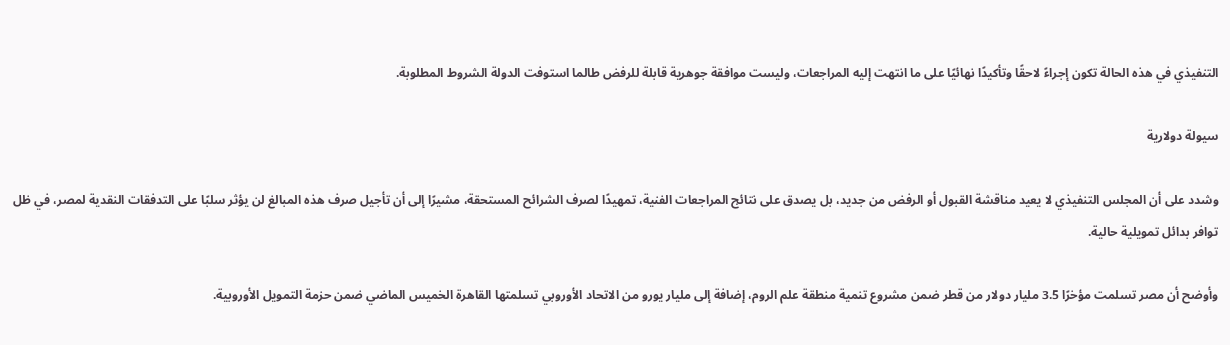التنفيذي في هذه الحالة تكون إجراءً لاحقًا وتأكيدًا نهائيًا على ما انتهت إليه المراجعات، وليست موافقة جوهرية قابلة للرفض طالما استوفت الدولة الشروط المطلوبة.

سيولة دولارية

وشدد على أن المجلس التنفيذي لا يعيد مناقشة القبول أو الرفض من جديد، بل يصدق على نتائج المراجعات الفنية، تمهيدًا لصرف الشرائح المستحقة، مشيرًا إلى أن تأجيل صرف هذه المبالغ لن يؤثر سلبًا على التدفقات النقدية لمصر، في ظل توافر بدائل تمويلية حالية.

وأوضح أن مصر تسلمت مؤخرًا 3.5 مليار دولار من قطر ضمن مشروع تنمية منطقة علم الروم، إضافة إلى مليار يورو من الاتحاد الأوروبي تسلمتها القاهرة الخميس الماضي ضمن حزمة التمويل الأوروبية.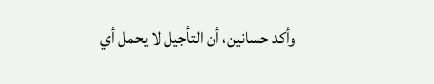وأكد حسانين، أن التأجيل لا يحمل أي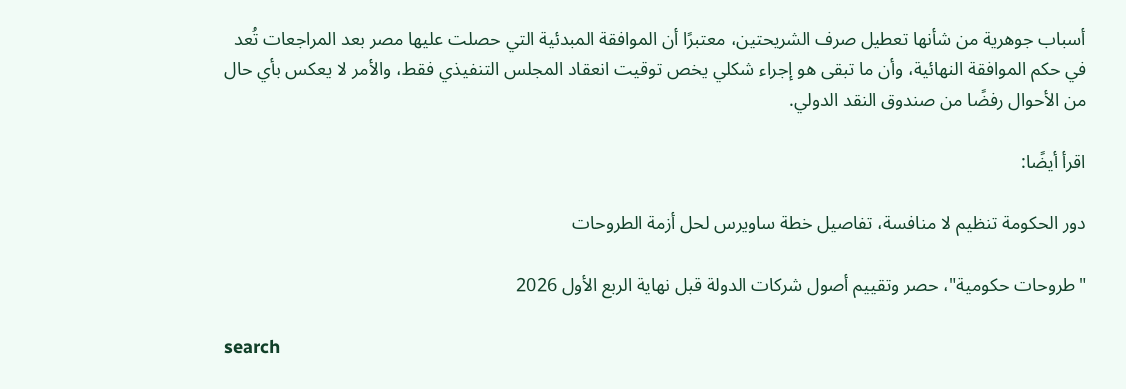أسباب جوهرية من شأنها تعطيل صرف الشريحتين، معتبرًا أن الموافقة المبدئية التي حصلت عليها مصر بعد المراجعات تُعد في حكم الموافقة النهائية، وأن ما تبقى هو إجراء شكلي يخص توقيت انعقاد المجلس التنفيذي فقط، والأمر لا يعكس بأي حال من الأحوال رفضًا من صندوق النقد الدولي.

اقرأ أيضًا:

دور الحكومة تنظيم لا منافسة، تفاصيل خطة ساويرس لحل أزمة الطروحات

"طروحات حكومية"، حصر وتقييم أصول شركات الدولة قبل نهاية الربع الأول 2026

search